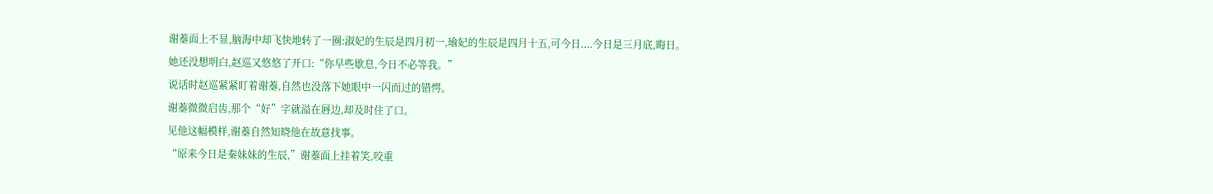谢蓁面上不显,脑海中却飞快地转了一圈:淑妃的生辰是四月初一,瑜妃的生辰是四月十五,可今日....今日是三月底,晦日。
她还没想明白,赵巡又悠悠了开口:“你早些歇息,今日不必等我。”
说话时赵巡紧紧盯着谢蓁,自然也没落下她眼中一闪而过的错愕。
谢蓁微微启齿,那个“好”字就溢在唇边,却及时住了口。
见他这幅模样,谢蓁自然知晓他在故意找事。
“原来今日是秦妹妹的生辰,”谢蓁面上挂着笑,咬重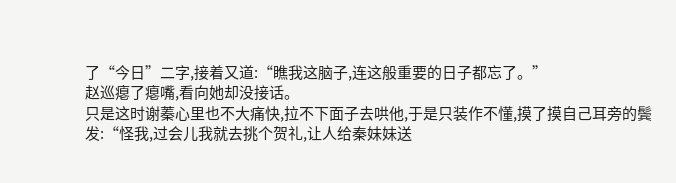了“今日”二字,接着又道:“瞧我这脑子,连这般重要的日子都忘了。”
赵巡瘪了瘪嘴,看向她却没接话。
只是这时谢蓁心里也不大痛快,拉不下面子去哄他,于是只装作不懂,摸了摸自己耳旁的鬓发:“怪我,过会儿我就去挑个贺礼,让人给秦妹妹送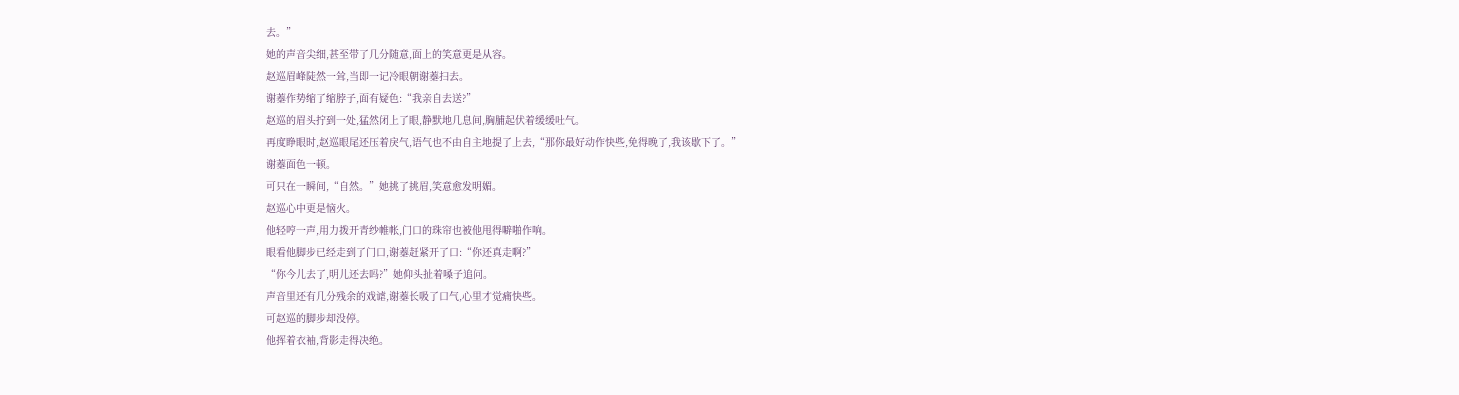去。”
她的声音尖细,甚至带了几分随意,面上的笑意更是从容。
赵巡眉峰陡然一耸,当即一记冷眼朝谢蓁扫去。
谢蓁作势缩了缩脖子,面有疑色:“我亲自去送?”
赵巡的眉头拧到一处,猛然闭上了眼,静默地几息间,胸脯起伏着缓缓吐气。
再度睁眼时,赵巡眼尾还压着戾气,语气也不由自主地提了上去,“那你最好动作快些,免得晚了,我该歇下了。”
谢蓁面色一顿。
可只在一瞬间,“自然。”她挑了挑眉,笑意愈发明媚。
赵巡心中更是恼火。
他轻哼一声,用力拨开青纱帷帐,门口的珠帘也被他甩得噼啪作响。
眼看他脚步已经走到了门口,谢蓁赶紧开了口:“你还真走啊?”
“你今儿去了,明儿还去吗?”她仰头扯着嗓子追问。
声音里还有几分残余的戏谑,谢蓁长吸了口气,心里才觉痛快些。
可赵巡的脚步却没停。
他挥着衣袖,背影走得决绝。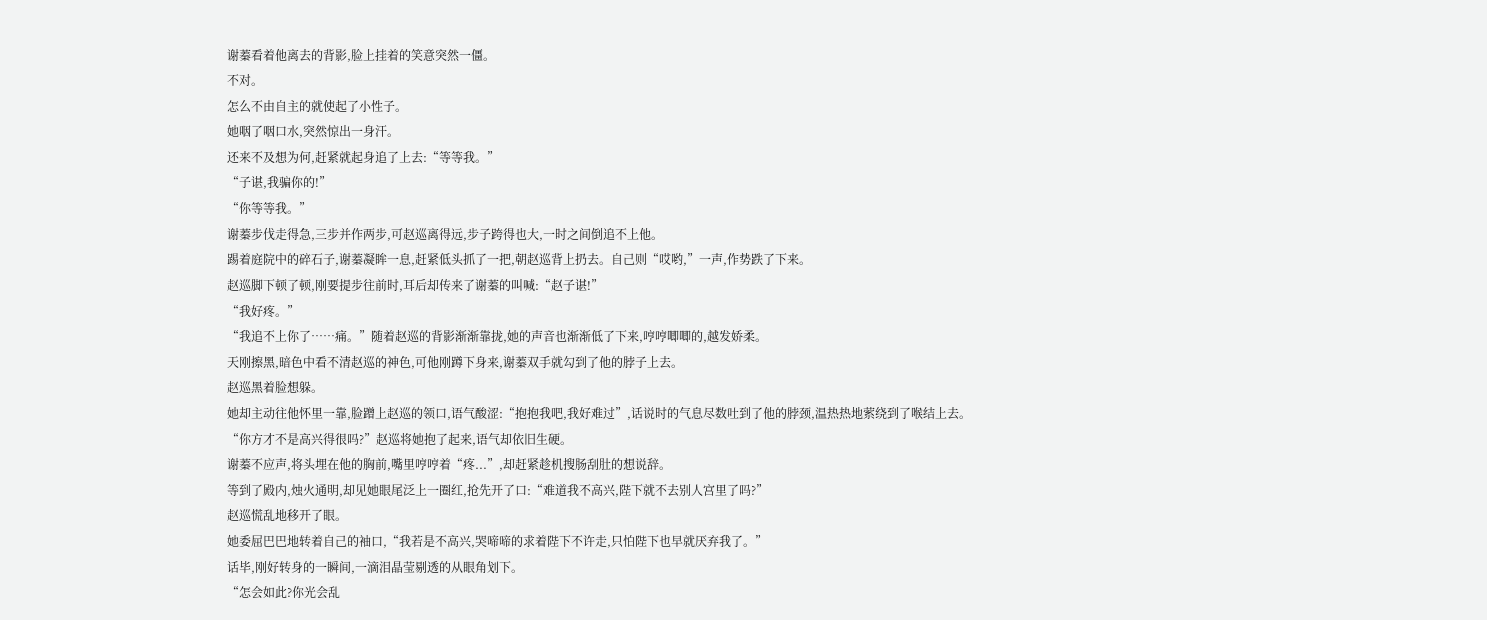谢蓁看着他离去的背影,脸上挂着的笑意突然一僵。
不对。
怎么不由自主的就使起了小性子。
她咽了咽口水,突然惊出一身汗。
还来不及想为何,赶紧就起身追了上去:“等等我。”
“子谌,我骗你的!”
“你等等我。”
谢蓁步伐走得急,三步并作两步,可赵巡离得远,步子跨得也大,一时之间倒追不上他。
踢着庭院中的碎石子,谢蓁凝眸一息,赶紧低头抓了一把,朝赵巡背上扔去。自己则“哎哟,”一声,作势跌了下来。
赵巡脚下顿了顿,刚要提步往前时,耳后却传来了谢蓁的叫喊:“赵子谌!”
“我好疼。”
“我追不上你了……痛。”随着赵巡的背影渐渐靠拢,她的声音也渐渐低了下来,哼哼唧唧的,越发娇柔。
天刚擦黑,暗色中看不清赵巡的神色,可他刚蹲下身来,谢蓁双手就勾到了他的脖子上去。
赵巡黑着脸想躲。
她却主动往他怀里一靠,脸蹭上赵巡的领口,语气酸涩:“抱抱我吧,我好难过”,话说时的气息尽数吐到了他的脖颈,温热热地萦绕到了喉结上去。
“你方才不是高兴得很吗?”赵巡将她抱了起来,语气却依旧生硬。
谢蓁不应声,将头埋在他的胸前,嘴里哼哼着“疼...”,却赶紧趁机搜肠刮肚的想说辞。
等到了殿内,烛火通明,却见她眼尾泛上一圈红,抢先开了口:“难道我不高兴,陛下就不去别人宫里了吗?”
赵巡慌乱地移开了眼。
她委屈巴巴地转着自己的袖口,“我若是不高兴,哭啼啼的求着陛下不许走,只怕陛下也早就厌弃我了。”
话毕,刚好转身的一瞬间,一滴泪晶莹剔透的从眼角划下。
“怎会如此?你光会乱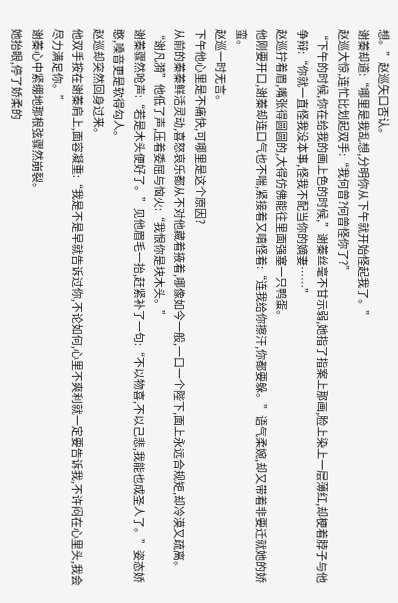想。”赵巡矢口否认。
谢蓁却道:“哪里是我乱想,分明你从下午就开始怪起我了。”
赵巡大惊,连忙比划起双手:“我何曾?何曾怪你了?”
“下午的时候,你在给我的画上色的时候,”谢蓁丝毫不甘示弱,她指了指案上那画,脸上染上一层薄红,却梗着脖子与他争辩:“你就一直怪我没本事,怪我不配当你的嫡妻……”
赵巡拧着眉,嘴张得圆圆的,大得仿佛能往里面强塞一只鸭蛋。
他刚要开口,谢蓁却连口气也不喘,紧接着又嗔怪着:“连我给你擦汗,你都要躲。”语气柔婉,却又带着非要迁就她的娇蛮。
赵巡一时无言。
下午他心里是不痛快,可哪里是这个原因?
从前的蓁蓁鲜活灵动,喜怒哀乐都从不对他藏着掖着,哪像如今一般,一口一个陛下,面上永远合规矩,却冷漠又疏离。
“谢凡漪”他低了声,压着委屈与恼火:“我恨你是块木头。”
谢蓁骤然呛声:“若是木头便好了。”见他眉毛一抬,赶紧补了一句:“不以物喜,不以己悲,我能也成圣人了。”姿态娇憨,嗓音更是软得勾人。
赵巡却突然回身过来。
他双手按在谢蓁肩上,面容凝重:“我是不是早就告诉过你,不论如何,心里不爽利就一定要告诉我,不许闷在心里头,我会尽力满足你。”
谢蓁心中紧绷地那根弦骤然崩裂。
她抬眼,停了娇柔的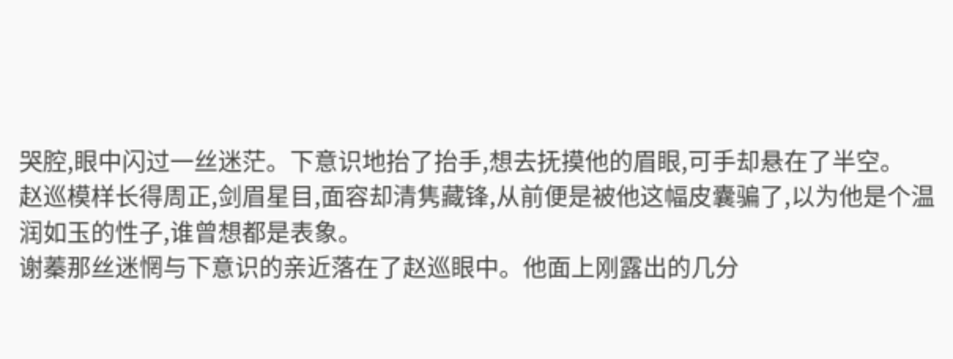哭腔,眼中闪过一丝迷茫。下意识地抬了抬手,想去抚摸他的眉眼,可手却悬在了半空。
赵巡模样长得周正,剑眉星目,面容却清隽藏锋,从前便是被他这幅皮囊骗了,以为他是个温润如玉的性子,谁曾想都是表象。
谢蓁那丝迷惘与下意识的亲近落在了赵巡眼中。他面上刚露出的几分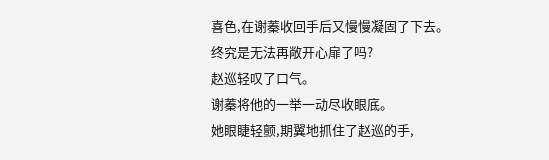喜色,在谢蓁收回手后又慢慢凝固了下去。
终究是无法再敞开心扉了吗?
赵巡轻叹了口气。
谢蓁将他的一举一动尽收眼底。
她眼睫轻颤,期翼地抓住了赵巡的手,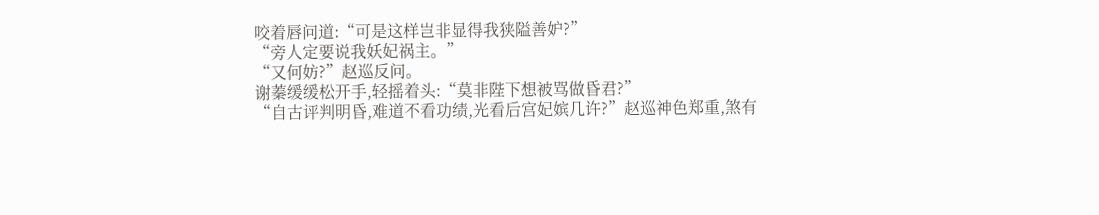咬着唇问道:“可是这样岂非显得我狭隘善妒?”
“旁人定要说我妖妃祸主。”
“又何妨?”赵巡反问。
谢蓁缓缓松开手,轻摇着头:“莫非陛下想被骂做昏君?”
“自古评判明昏,难道不看功绩,光看后宫妃嫔几许?”赵巡神色郑重,煞有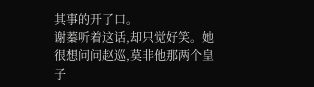其事的开了口。
谢蓁听着这话,却只觉好笑。她很想问问赵巡,莫非他那两个皇子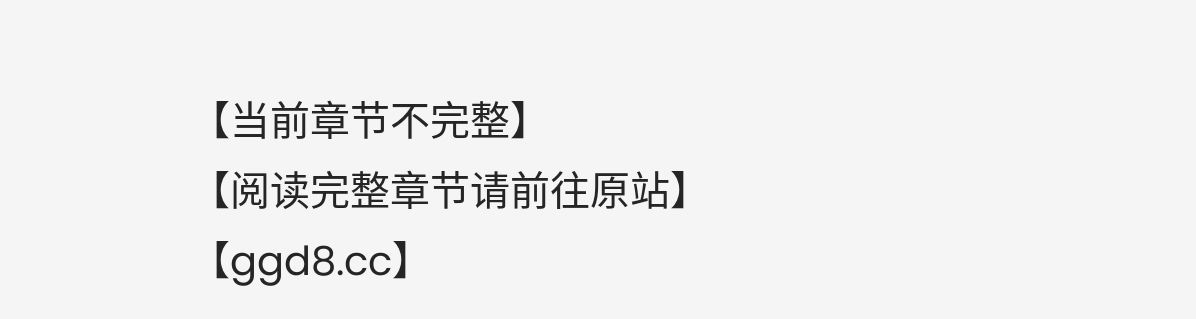【当前章节不完整】
【阅读完整章节请前往原站】
【ggd8.cc】